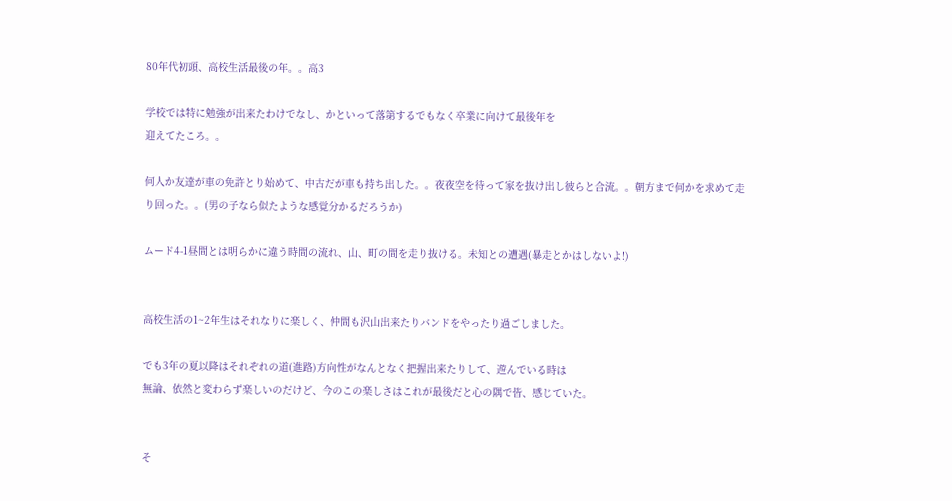80年代初頭、高校生活最後の年。。高3

学校では特に勉強が出来たわけでなし、かといって落第するでもなく卒業に向けて最後年を
迎えてたころ。。

何人か友達が車の免許とり始めて、中古だが車も持ち出した。。夜夜空を待って家を抜け出し彼らと合流。。朝方まで何かを求めて走り回った。。(男の子なら似たような感覚分かるだろうか)

ムード4-1昼間とは明らかに違う時間の流れ、山、町の間を走り抜ける。未知との遭遇(暴走とかはしないよ!)


高校生活の1~2年生はそれなりに楽しく、仲間も沢山出来たりバンドをやったり過ごしました。

でも3年の夏以降はそれぞれの道(進路)方向性がなんとなく把握出来たりして、遊んでいる時は
無論、依然と変わらず楽しいのだけど、今のこの楽しさはこれが最後だと心の隅で皆、感じていた。


そ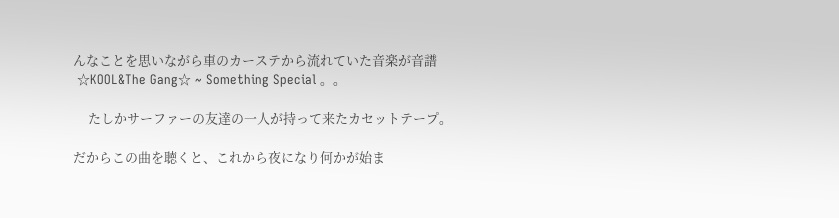んなことを思いながら車のカーステから流れていた音楽が音譜
 ☆KOOL&The Gang☆ ~ Something Special 。。

     たしかサーファーの友達の一人が持って来たカセットテープ。

だからこの曲を聴くと、これから夜になり何かが始ま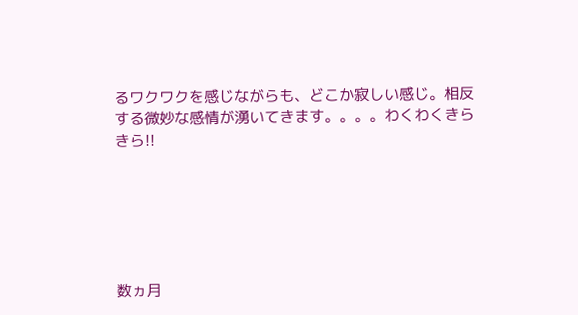るワクワクを感じながらも、どこか寂しい感じ。相反する微妙な感情が湧いてきます。。。。わくわくきらきら!!






数ヵ月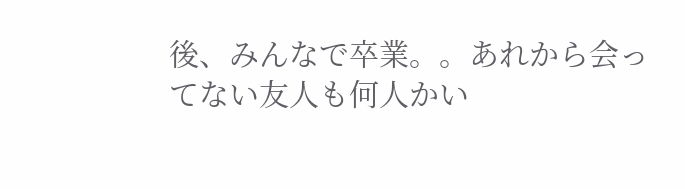後、みんなで卒業。。あれから会ってない友人も何人かい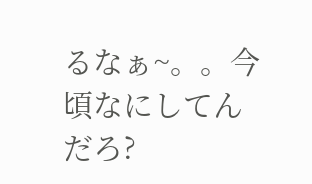るなぁ~。。今頃なにしてんだろ?